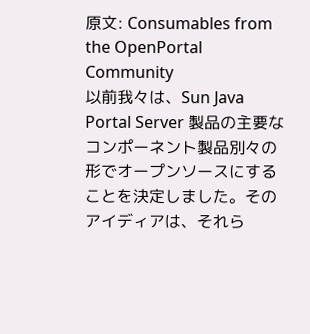原文: Consumables from the OpenPortal Community
以前我々は、Sun Java Portal Server 製品の主要なコンポーネント製品別々の形でオープンソースにすることを決定しました。そのアイディアは、それら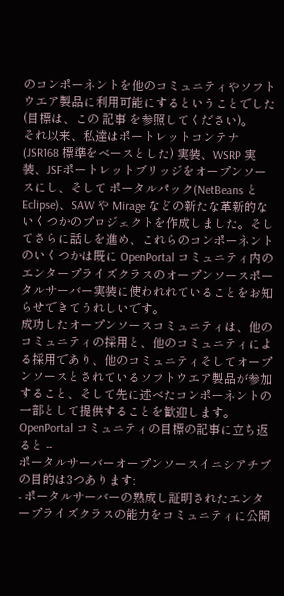のコンポーネントを他のコミュニティやソフトウエア製品に利用可能にするということでした(目標は、この 記事 を参照してください)。
それ以来、私達はポートレットコンテナ (JSR168 標準をべースとした) 実装、WSRP 実装、JSFポートレットブリッジをオープンソースにし、そして ポータルパック(NetBeans と Eclipse)、SAW や Mirage などの新たな革新的ないくつかのプロジェクトを作成しました。そしてさらに話しを進め、これらのコンポーネントのいくつかは既に OpenPortal コミュニティ内のエンタープライズクラスのオープンソースポータルサーバー実装に使われれていることをお知らせできてうれしいです。
成功したオープンソースコミュニティは、他のコミュニティの採用と、他のコミュニティによる採用であり、他のコミュニティそしてオープンソースとされているソフトウエア製品が参加すること、そして先に述べたコンポーネントの一部として提供することを歓迎します。
OpenPortal コミュニティの目標の記事に立ち返ると --
ポータルサーバーオープンソースイニシアチブの目的は3つあります:
- ポータルサーバーの熟成し証明されたエンタープライズクラスの能力をコミュニティに公開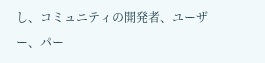し、コミュニティの開発者、ユーザー、パー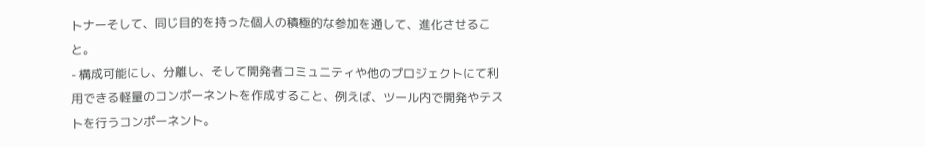トナーそして、同じ目的を持った個人の積極的な参加を通して、進化させること。
- 構成可能にし、分離し、そして開発者コミュニティや他のプロジェクトにて利用できる軽量のコンポーネントを作成すること、例えば、ツール内で開発やテストを行うコンポーネント。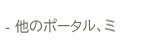- 他のポータル、ミ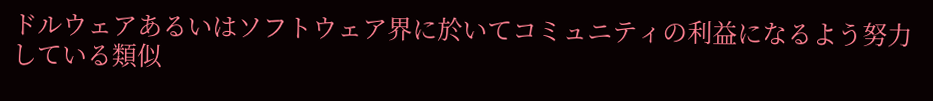ドルウェアあるいはソフトウェア界に於いてコミュニティの利益になるよう努力している類似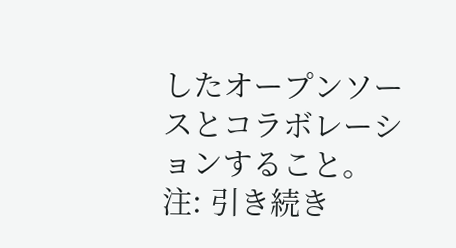したオープンソースとコラボレーションすること。
注: 引き続き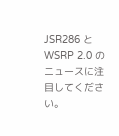JSR286 と WSRP 2.0 のニュースに注目してください。